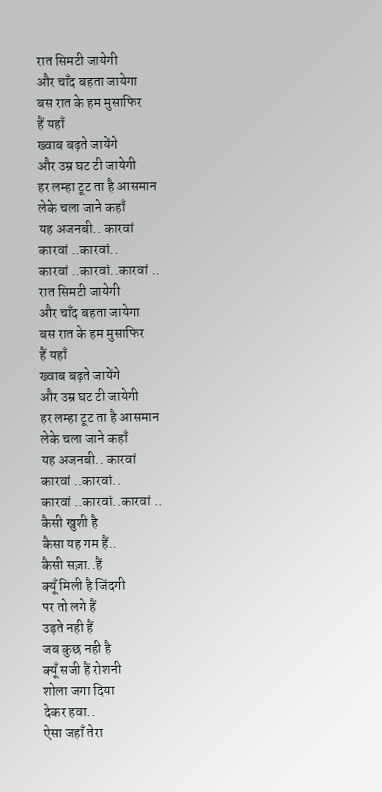रात सिमटी जायेगी
और चाँद बहता जायेगा
बस रात के हम मुसाफिर
हैं यहाँ
ख्वाब बढ़ते जायेंगे
और उम्र घट टी जायेगी
हर लम्हा टूट ता है आसमान
लेके चला जाने कहाँ
यह अजनबी.. कारवां
कारवां ..कारवां..
कारवां ..कारवां..कारवां ..
रात सिमटी जायेगी
और चाँद बहता जायेगा
बस रात के हम मुसाफिर
हैं यहाँ
ख्वाब बढ़ते जायेंगे
और उम्र घट टी जायेगी
हर लम्हा टूट ता है आसमान
लेके चला जाने कहाँ
यह अजनबी.. कारवां
कारवां ..कारवां..
कारवां ..कारवां..कारवां ..
कैसी खुशी है
कैसा यह गम हैं..
कैसी सज़ा..हैं
क्यूँ मिली है जिंदगी
पर तो लगे हैं
उड़ते नही हैं
जब कुछ नही है
क्यूँ सजी हैं रोशनी
शोला जगा दिया
देकर हवा..
ऐसा जहाँ तेरा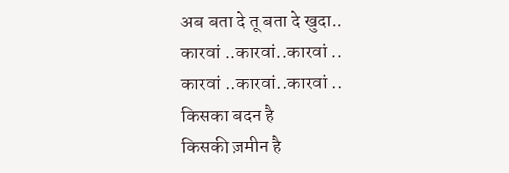अब बता दे तू बता दे खुदा..
कारवां ..कारवां..कारवां ..
कारवां ..कारवां..कारवां ..
किसका बदन है
किसकी ज़मीन है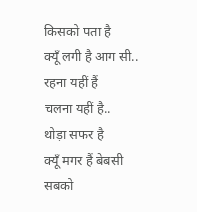किसको पता है
क्यूँ लगी है आग सी..
रहना यहीं हैं
चलना यहीं है..
थोड़ा सफर है
क्यूँ मगर हैं बेबसी
सबको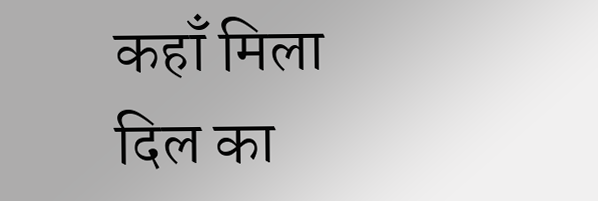कहाँ मिला
दिल का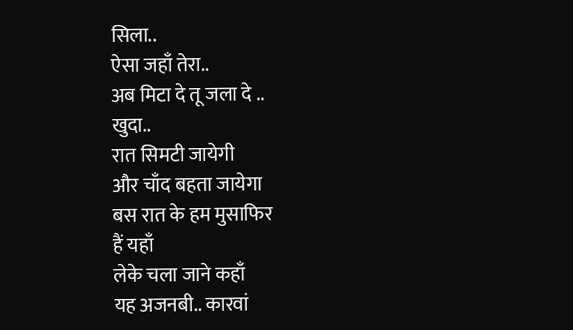सिला..
ऐसा जहाँ तेरा..
अब मिटा दे तू जला दे ..
खुदा..
रात सिमटी जायेगी
और चाँद बहता जायेगा
बस रात के हम मुसाफिर
हैं यहाँ
लेके चला जाने कहाँ
यह अजनबी.. कारवां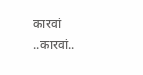कारवां ..कारवां..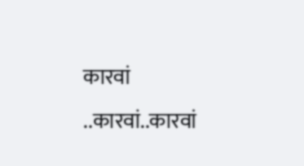कारवां ..कारवां..कारवां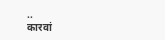..
कारवां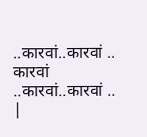..कारवां..कारवां ..
कारवां ..कारवां..कारवां .. |